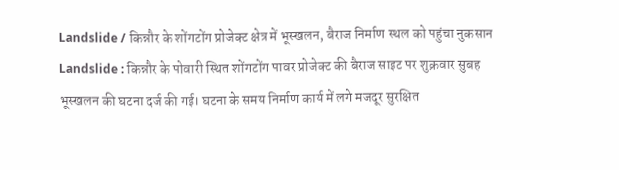Landslide / किन्नौर के शोंगटोंग प्रोजेक्ट क्षेत्र में भूस्खलन, बैराज निर्माण स्थल को पहुंचा नुकसान
Landslide : किन्नौर के पोवारी स्थित शोंगटोंग पावर प्रोजेक्ट की बैराज साइट पर शुक्रवार सुबह भूस्खलन की घटना दर्ज की गई। घटना के समय निर्माण कार्य में लगे मजदूर सुरक्षित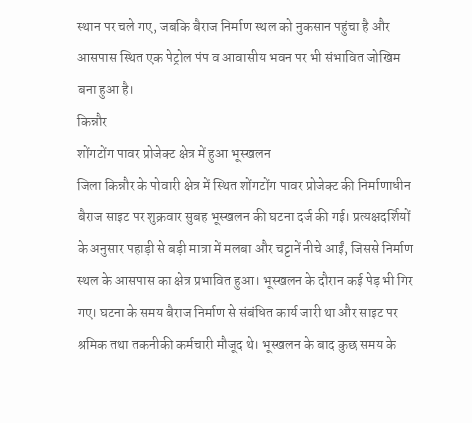स्थान पर चले गए, जबकि बैराज निर्माण स्थल को नुकसान पहुंचा है और आसपास स्थित एक पेट्रोल पंप व आवासीय भवन पर भी संभावित जोखिम बना हुआ है।
किन्नौर
शोंगटोंग पावर प्रोजेक्ट क्षेत्र में हुआ भूस्खलन
जिला किन्नौर के पोवारी क्षेत्र में स्थित शोंगटोंग पावर प्रोजेक्ट की निर्माणाधीन बैराज साइट पर शुक्रवार सुबह भूस्खलन की घटना दर्ज की गई। प्रत्यक्षदर्शियों के अनुसार पहाड़ी से बड़ी मात्रा में मलबा और चट्टानें नीचे आईं, जिससे निर्माण स्थल के आसपास का क्षेत्र प्रभावित हुआ। भूस्खलन के दौरान कई पेड़ भी गिर गए। घटना के समय बैराज निर्माण से संबंधित कार्य जारी था और साइट पर श्रमिक तथा तकनीकी कर्मचारी मौजूद थे। भूस्खलन के बाद कुछ समय के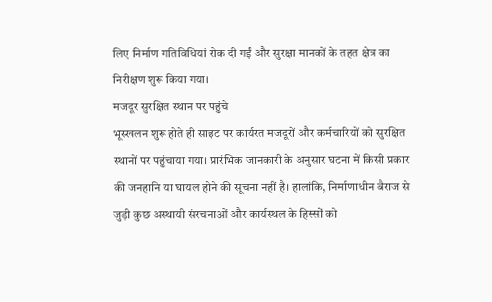लिए निर्माण गतिविधियां रोक दी गईं और सुरक्षा मानकों के तहत क्षेत्र का निरीक्षण शुरू किया गया।
मजदूर सुरक्षित स्थान पर पहुंचे
भूस्खलन शुरू होते ही साइट पर कार्यरत मजदूरों और कर्मचारियों को सुरक्षित स्थानों पर पहुंचाया गया। प्रारंभिक जानकारी के अनुसार घटना में किसी प्रकार की जनहानि या घायल होने की सूचना नहीं है। हालांकि, निर्माणाधीन बैराज से जुड़ी कुछ अस्थायी संरचनाओं और कार्यस्थल के हिस्सों को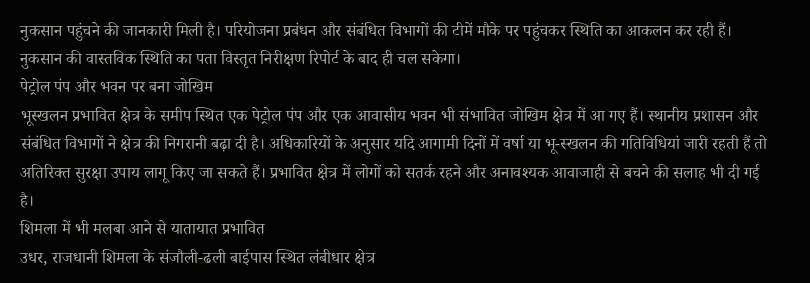नुकसान पहुंचने की जानकारी मिली है। परियोजना प्रबंधन और संबंधित विभागों की टीमें मौके पर पहुंचकर स्थिति का आकलन कर रही हैं। नुकसान की वास्तविक स्थिति का पता विस्तृत निरीक्षण रिपोर्ट के बाद ही चल सकेगा।
पेट्रोल पंप और भवन पर बना जोखिम
भूस्खलन प्रभावित क्षेत्र के समीप स्थित एक पेट्रोल पंप और एक आवासीय भवन भी संभावित जोखिम क्षेत्र में आ गए हैं। स्थानीय प्रशासन और संबंधित विभागों ने क्षेत्र की निगरानी बढ़ा दी है। अधिकारियों के अनुसार यदि आगामी दिनों में वर्षा या भू-स्खलन की गतिविधियां जारी रहती हैं तो अतिरिक्त सुरक्षा उपाय लागू किए जा सकते हैं। प्रभावित क्षेत्र में लोगों को सतर्क रहने और अनावश्यक आवाजाही से बचने की सलाह भी दी गई है।
शिमला में भी मलबा आने से यातायात प्रभावित
उधर, राजधानी शिमला के संजौली-ढली बाईपास स्थित लंबीधार क्षेत्र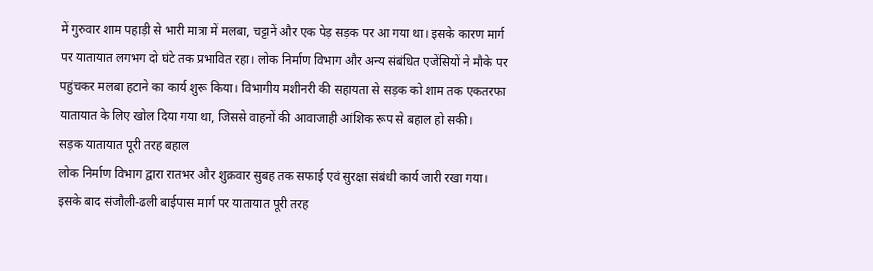में गुरुवार शाम पहाड़ी से भारी मात्रा में मलबा, चट्टानें और एक पेड़ सड़क पर आ गया था। इसके कारण मार्ग पर यातायात लगभग दो घंटे तक प्रभावित रहा। लोक निर्माण विभाग और अन्य संबंधित एजेंसियों ने मौके पर पहुंचकर मलबा हटाने का कार्य शुरू किया। विभागीय मशीनरी की सहायता से सड़क को शाम तक एकतरफा यातायात के लिए खोल दिया गया था, जिससे वाहनों की आवाजाही आंशिक रूप से बहाल हो सकी।
सड़क यातायात पूरी तरह बहाल
लोक निर्माण विभाग द्वारा रातभर और शुक्रवार सुबह तक सफाई एवं सुरक्षा संबंधी कार्य जारी रखा गया। इसके बाद संजौली-ढली बाईपास मार्ग पर यातायात पूरी तरह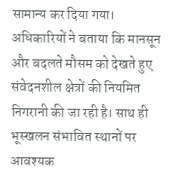सामान्य कर दिया गया। अधिकारियों ने बताया कि मानसून और बदलते मौसम को देखते हुए संवेदनशील क्षेत्रों की नियमित निगरानी की जा रही है। साथ ही भूस्खलन संभावित स्थानों पर आवश्यक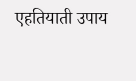एहतियाती उपाय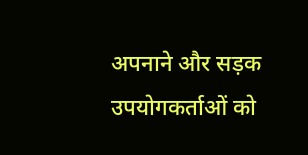अपनाने और सड़क उपयोगकर्ताओं को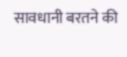सावधानी बरतने की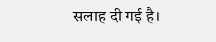सलाह दी गई है।